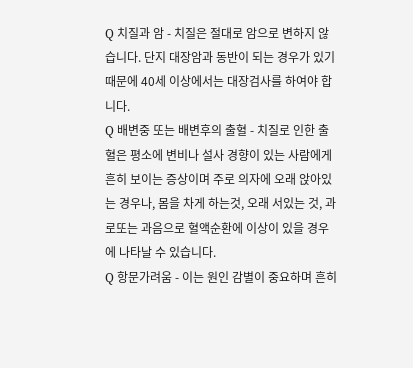Q 치질과 암 - 치질은 절대로 암으로 변하지 않습니다. 단지 대장암과 동반이 되는 경우가 있기 때문에 40세 이상에서는 대장검사를 하여야 합니다.
Q 배변중 또는 배변후의 출혈 - 치질로 인한 출혈은 평소에 변비나 설사 경향이 있는 사람에게 흔히 보이는 증상이며 주로 의자에 오래 앉아있는 경우나, 몸을 차게 하는것, 오래 서있는 것, 과로또는 과음으로 혈액순환에 이상이 있을 경우에 나타날 수 있습니다.
Q 항문가려움 - 이는 원인 감별이 중요하며 흔히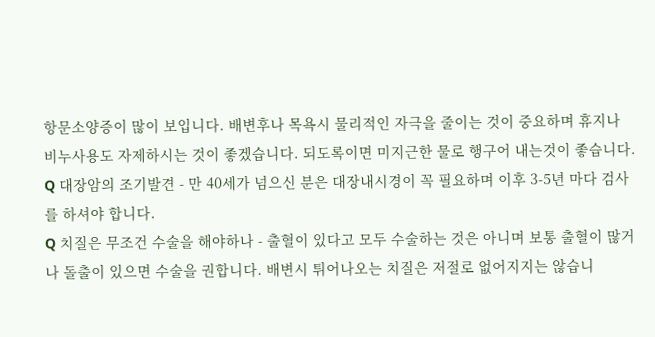항문소양증이 많이 보입니다. 배변후나 목욕시 물리적인 자극을 줄이는 것이 중요하며 휴지나 비누사용도 자제하시는 것이 좋겠습니다. 되도록이면 미지근한 물로 행구어 내는것이 좋습니다.
Q 대장암의 조기발견 - 만 40세가 넘으신 분은 대장내시경이 꼭 필요하며 이후 3-5년 마다 검사를 하셔야 합니다.
Q 치질은 무조건 수술을 해야하나 - 출혈이 있다고 모두 수술하는 것은 아니며 보통 출혈이 많거나 돌출이 있으면 수술을 권합니다. 배변시 튀어나오는 치질은 저절로 없어지지는 않습니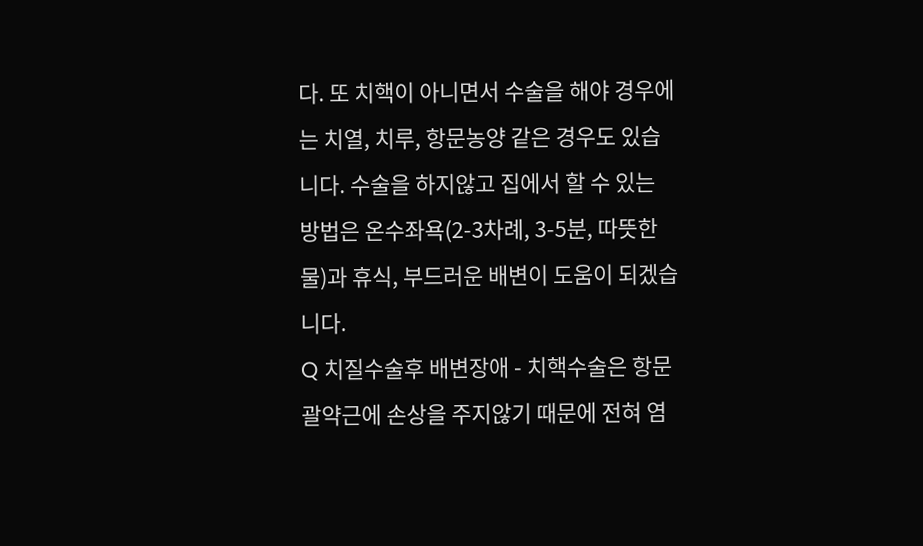다. 또 치핵이 아니면서 수술을 해야 경우에는 치열, 치루, 항문농양 같은 경우도 있습니다. 수술을 하지않고 집에서 할 수 있는 방법은 온수좌욕(2-3차례, 3-5분, 따뜻한 물)과 휴식, 부드러운 배변이 도움이 되겠습니다.
Q 치질수술후 배변장애 - 치핵수술은 항문괄약근에 손상을 주지않기 때문에 전혀 염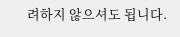려하지 않으셔도 됩니다.